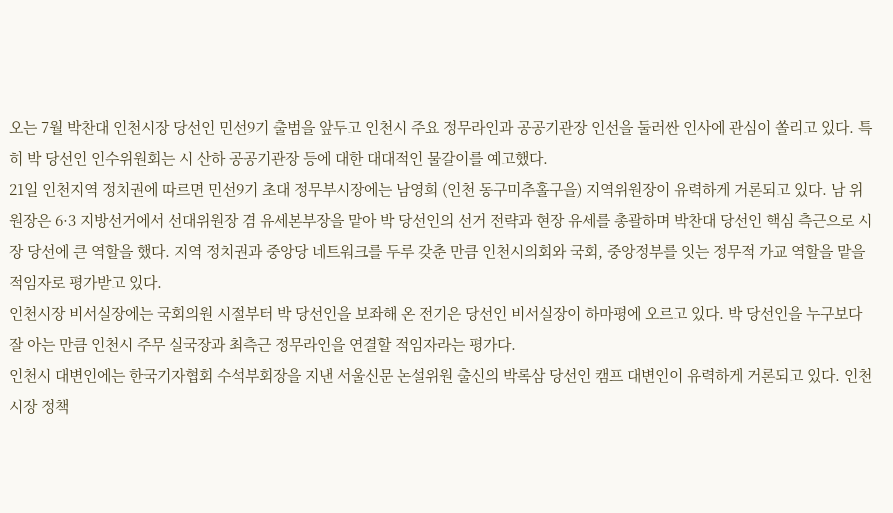오는 7월 박찬대 인천시장 당선인 민선9기 출범을 앞두고 인천시 주요 정무라인과 공공기관장 인선을 둘러싼 인사에 관심이 쏠리고 있다. 특히 박 당선인 인수위원회는 시 산하 공공기관장 등에 대한 대대적인 물갈이를 예고했다.
21일 인천지역 정치권에 따르면 민선9기 초대 정무부시장에는 남영희 (인천 동구미추홀구을) 지역위원장이 유력하게 거론되고 있다. 남 위원장은 6·3 지방선거에서 선대위원장 겸 유세본부장을 맡아 박 당선인의 선거 전략과 현장 유세를 총괄하며 박찬대 당선인 핵심 측근으로 시장 당선에 큰 역할을 했다. 지역 정치권과 중앙당 네트워크를 두루 갖춘 만큼 인천시의회와 국회, 중앙정부를 잇는 정무적 가교 역할을 맡을 적임자로 평가받고 있다.
인천시장 비서실장에는 국회의원 시절부터 박 당선인을 보좌해 온 전기은 당선인 비서실장이 하마평에 오르고 있다. 박 당선인을 누구보다 잘 아는 만큼 인천시 주무 실국장과 최측근 정무라인을 연결할 적임자라는 평가다.
인천시 대변인에는 한국기자협회 수석부회장을 지낸 서울신문 논설위원 출신의 박록삼 당선인 캠프 대변인이 유력하게 거론되고 있다. 인천시장 정책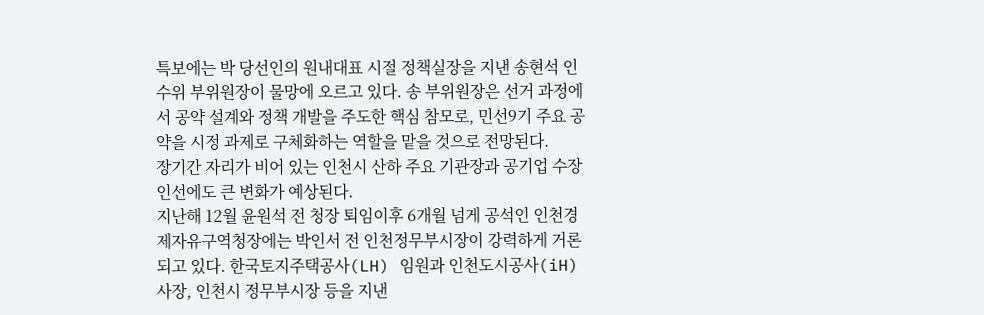특보에는 박 당선인의 원내대표 시절 정책실장을 지낸 송현석 인수위 부위원장이 물망에 오르고 있다. 송 부위원장은 선거 과정에서 공약 설계와 정책 개발을 주도한 핵심 참모로, 민선9기 주요 공약을 시정 과제로 구체화하는 역할을 맡을 것으로 전망된다.
장기간 자리가 비어 있는 인천시 산하 주요 기관장과 공기업 수장 인선에도 큰 변화가 예상된다.
지난해 12월 윤원석 전 청장 퇴임이후 6개월 넘게 공석인 인천경제자유구역청장에는 박인서 전 인천정무부시장이 강력하게 거론되고 있다. 한국토지주택공사(LH) 임원과 인천도시공사(iH) 사장, 인천시 정무부시장 등을 지낸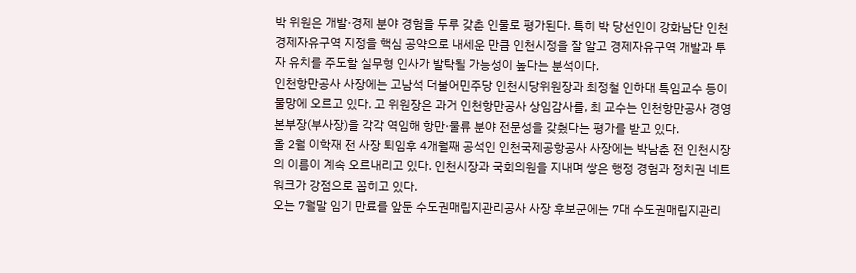박 위원은 개발·경제 분야 경험을 두루 갖춘 인물로 평가된다. 특히 박 당선인이 강화남단 인천경제자유구역 지정을 핵심 공약으로 내세운 만큼 인천시정을 잘 알고 경제자유구역 개발과 투자 유치를 주도할 실무형 인사가 발탁될 가능성이 높다는 분석이다.
인천항만공사 사장에는 고남석 더불어민주당 인천시당위원장과 최정철 인하대 특임교수 등이 물망에 오르고 있다. 고 위원장은 과거 인천항만공사 상임감사를, 최 교수는 인천항만공사 경영본부장(부사장)을 각각 역임해 항만·물류 분야 전문성을 갖췄다는 평가를 받고 있다.
올 2월 이학재 전 사장 퇴임후 4개월째 공석인 인천국제공항공사 사장에는 박남춘 전 인천시장의 이름이 계속 오르내리고 있다. 인천시장과 국회의원을 지내며 쌓은 행정 경험과 정치권 네트워크가 강점으로 꼽히고 있다.
오는 7월말 임기 만료를 앞둔 수도권매립지관리공사 사장 후보군에는 7대 수도권매립지관리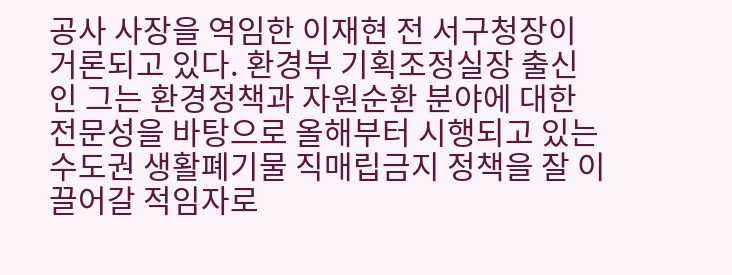공사 사장을 역임한 이재현 전 서구청장이 거론되고 있다. 환경부 기획조정실장 출신인 그는 환경정책과 자원순환 분야에 대한 전문성을 바탕으로 올해부터 시행되고 있는 수도권 생활폐기물 직매립금지 정책을 잘 이끌어갈 적임자로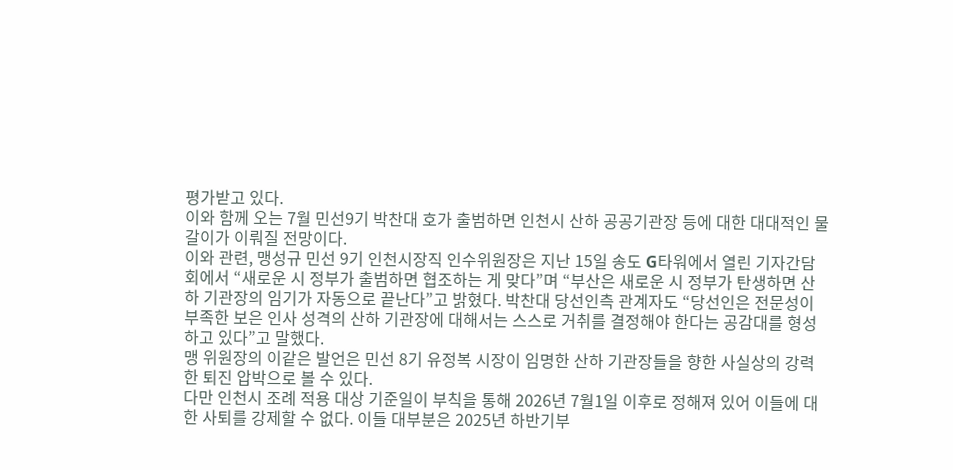평가받고 있다.
이와 함께 오는 7월 민선9기 박찬대 호가 출범하면 인천시 산하 공공기관장 등에 대한 대대적인 물갈이가 이뤄질 전망이다.
이와 관련, 맹성규 민선 9기 인천시장직 인수위원장은 지난 15일 송도 G타워에서 열린 기자간담회에서 “새로운 시 정부가 출범하면 협조하는 게 맞다”며 “부산은 새로운 시 정부가 탄생하면 산하 기관장의 임기가 자동으로 끝난다”고 밝혔다. 박찬대 당선인측 관계자도 “당선인은 전문성이 부족한 보은 인사 성격의 산하 기관장에 대해서는 스스로 거취를 결정해야 한다는 공감대를 형성하고 있다”고 말했다.
맹 위원장의 이같은 발언은 민선 8기 유정복 시장이 임명한 산하 기관장들을 향한 사실상의 강력한 퇴진 압박으로 볼 수 있다.
다만 인천시 조례 적용 대상 기준일이 부칙을 통해 2026년 7월1일 이후로 정해져 있어 이들에 대한 사퇴를 강제할 수 없다. 이들 대부분은 2025년 하반기부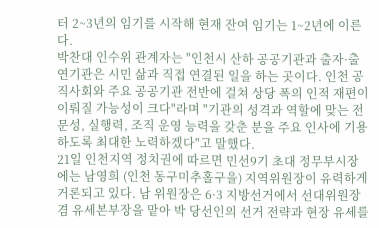터 2~3년의 임기를 시작해 현재 잔여 임기는 1~2년에 이른다.
박찬대 인수위 관계자는 "인천시 산하 공공기관과 출자·출연기관은 시민 삶과 직접 연결된 일을 하는 곳이다. 인천 공직사회와 주요 공공기관 전반에 걸쳐 상당 폭의 인적 재편이 이뤄질 가능성이 크다"라며 "기관의 성격과 역할에 맞는 전문성, 실행력, 조직 운영 능력을 갖춘 분을 주요 인사에 기용하도록 최대한 노력하겠다"고 말했다.
21일 인천지역 정치권에 따르면 민선9기 초대 정무부시장에는 남영희 (인천 동구미추홀구을) 지역위원장이 유력하게 거론되고 있다. 남 위원장은 6·3 지방선거에서 선대위원장 겸 유세본부장을 맡아 박 당선인의 선거 전략과 현장 유세를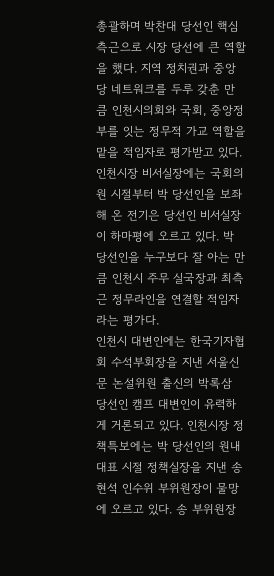총괄하며 박찬대 당선인 핵심 측근으로 시장 당선에 큰 역할을 했다. 지역 정치권과 중앙당 네트워크를 두루 갖춘 만큼 인천시의회와 국회, 중앙정부를 잇는 정무적 가교 역할을 맡을 적임자로 평가받고 있다.
인천시장 비서실장에는 국회의원 시절부터 박 당선인을 보좌해 온 전기은 당선인 비서실장이 하마평에 오르고 있다. 박 당선인을 누구보다 잘 아는 만큼 인천시 주무 실국장과 최측근 정무라인을 연결할 적임자라는 평가다.
인천시 대변인에는 한국기자협회 수석부회장을 지낸 서울신문 논설위원 출신의 박록삼 당선인 캠프 대변인이 유력하게 거론되고 있다. 인천시장 정책특보에는 박 당선인의 원내대표 시절 정책실장을 지낸 송현석 인수위 부위원장이 물망에 오르고 있다. 송 부위원장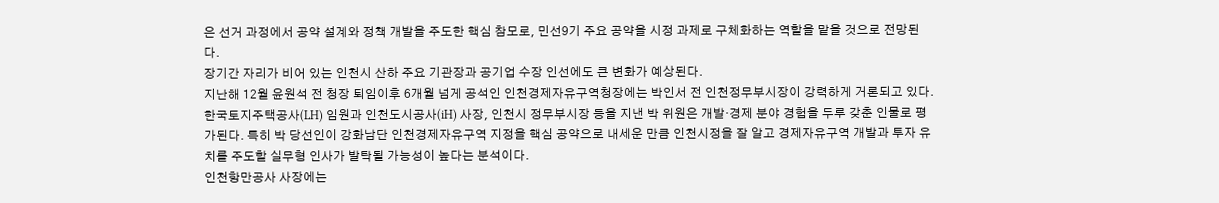은 선거 과정에서 공약 설계와 정책 개발을 주도한 핵심 참모로, 민선9기 주요 공약을 시정 과제로 구체화하는 역할을 맡을 것으로 전망된다.
장기간 자리가 비어 있는 인천시 산하 주요 기관장과 공기업 수장 인선에도 큰 변화가 예상된다.
지난해 12월 윤원석 전 청장 퇴임이후 6개월 넘게 공석인 인천경제자유구역청장에는 박인서 전 인천정무부시장이 강력하게 거론되고 있다. 한국토지주택공사(LH) 임원과 인천도시공사(iH) 사장, 인천시 정무부시장 등을 지낸 박 위원은 개발·경제 분야 경험을 두루 갖춘 인물로 평가된다. 특히 박 당선인이 강화남단 인천경제자유구역 지정을 핵심 공약으로 내세운 만큼 인천시정을 잘 알고 경제자유구역 개발과 투자 유치를 주도할 실무형 인사가 발탁될 가능성이 높다는 분석이다.
인천항만공사 사장에는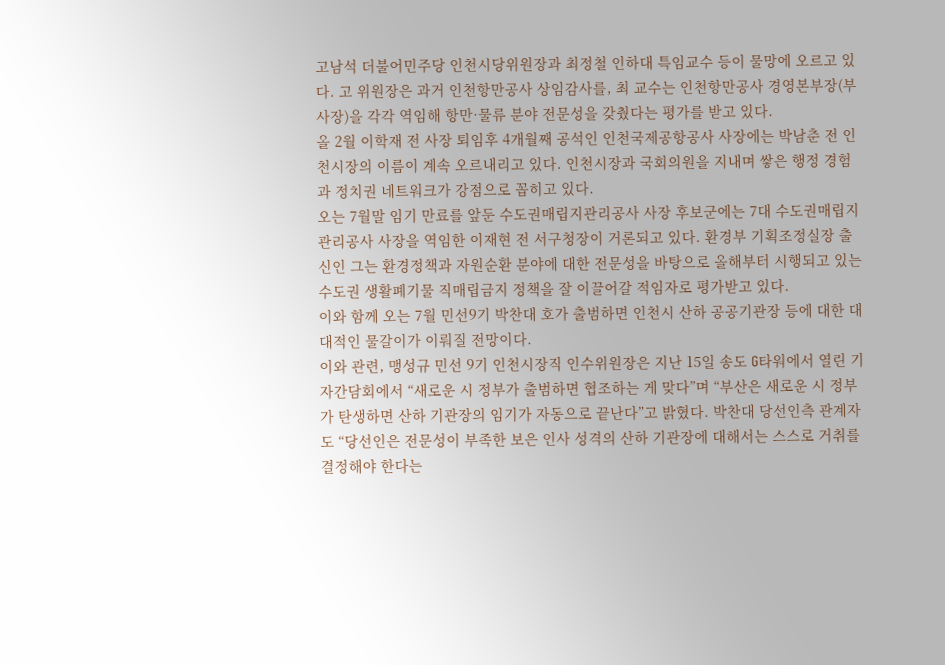고남석 더불어민주당 인천시당위원장과 최정철 인하대 특임교수 등이 물망에 오르고 있다. 고 위원장은 과거 인천항만공사 상임감사를, 최 교수는 인천항만공사 경영본부장(부사장)을 각각 역임해 항만·물류 분야 전문성을 갖췄다는 평가를 받고 있다.
올 2월 이학재 전 사장 퇴임후 4개월째 공석인 인천국제공항공사 사장에는 박남춘 전 인천시장의 이름이 계속 오르내리고 있다. 인천시장과 국회의원을 지내며 쌓은 행정 경험과 정치권 네트워크가 강점으로 꼽히고 있다.
오는 7월말 임기 만료를 앞둔 수도권매립지관리공사 사장 후보군에는 7대 수도권매립지관리공사 사장을 역임한 이재현 전 서구청장이 거론되고 있다. 환경부 기획조정실장 출신인 그는 환경정책과 자원순환 분야에 대한 전문성을 바탕으로 올해부터 시행되고 있는 수도권 생활폐기물 직매립금지 정책을 잘 이끌어갈 적임자로 평가받고 있다.
이와 함께 오는 7월 민선9기 박찬대 호가 출범하면 인천시 산하 공공기관장 등에 대한 대대적인 물갈이가 이뤄질 전망이다.
이와 관련, 맹성규 민선 9기 인천시장직 인수위원장은 지난 15일 송도 G타워에서 열린 기자간담회에서 “새로운 시 정부가 출범하면 협조하는 게 맞다”며 “부산은 새로운 시 정부가 탄생하면 산하 기관장의 임기가 자동으로 끝난다”고 밝혔다. 박찬대 당선인측 관계자도 “당선인은 전문성이 부족한 보은 인사 성격의 산하 기관장에 대해서는 스스로 거취를 결정해야 한다는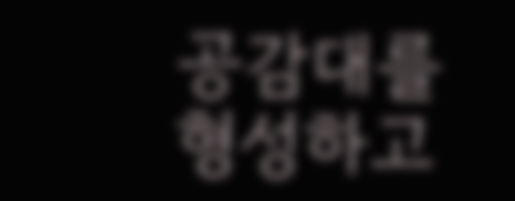공감대를 형성하고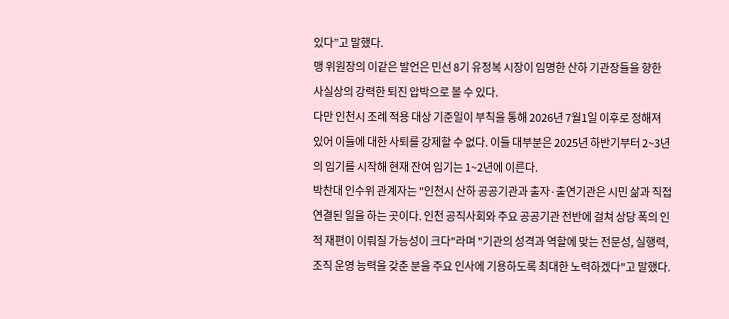있다”고 말했다.
맹 위원장의 이같은 발언은 민선 8기 유정복 시장이 임명한 산하 기관장들을 향한 사실상의 강력한 퇴진 압박으로 볼 수 있다.
다만 인천시 조례 적용 대상 기준일이 부칙을 통해 2026년 7월1일 이후로 정해져 있어 이들에 대한 사퇴를 강제할 수 없다. 이들 대부분은 2025년 하반기부터 2~3년의 임기를 시작해 현재 잔여 임기는 1~2년에 이른다.
박찬대 인수위 관계자는 "인천시 산하 공공기관과 출자·출연기관은 시민 삶과 직접 연결된 일을 하는 곳이다. 인천 공직사회와 주요 공공기관 전반에 걸쳐 상당 폭의 인적 재편이 이뤄질 가능성이 크다"라며 "기관의 성격과 역할에 맞는 전문성, 실행력, 조직 운영 능력을 갖춘 분을 주요 인사에 기용하도록 최대한 노력하겠다"고 말했다.